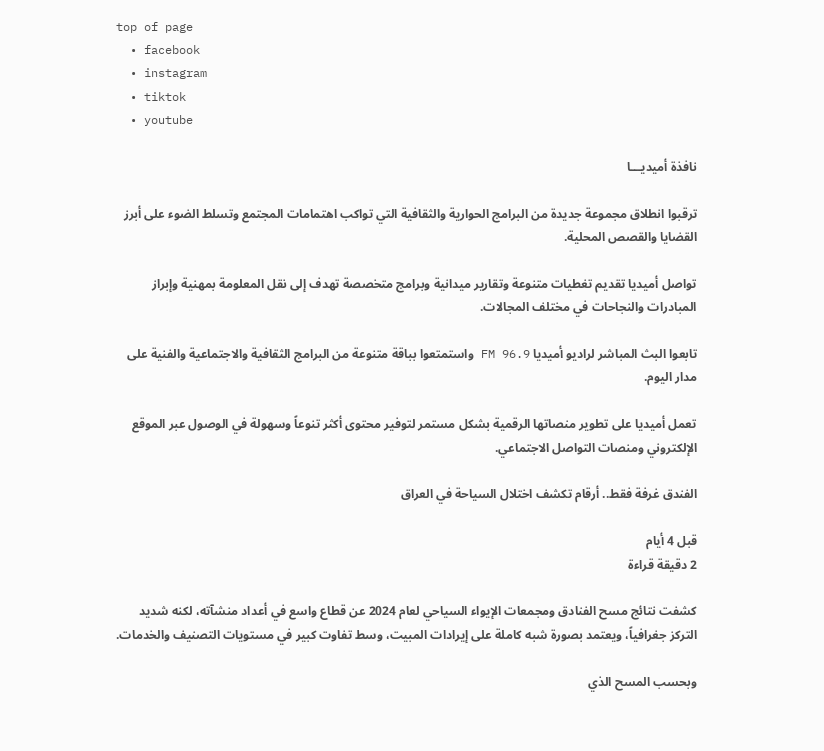top of page
  • facebook
  • instagram
  • tiktok
  • youtube

نافذة أميديـــا

ترقبوا انطلاق مجموعة جديدة من البرامج الحوارية والثقافية التي تواكب اهتمامات المجتمع وتسلط الضوء على أبرز القضايا والقصص المحلية.

تواصل أميديا تقديم تغطيات متنوعة وتقارير ميدانية وبرامج متخصصة تهدف إلى نقل المعلومة بمهنية وإبراز المبادرات والنجاحات في مختلف المجالات.

تابعوا البث المباشر لراديو أميديا FM 96.9 واستمتعوا بباقة متنوعة من البرامج الثقافية والاجتماعية والفنية على مدار اليوم.

تعمل أميديا على تطوير منصاتها الرقمية بشكل مستمر لتوفير محتوى أكثر تنوعاً وسهولة في الوصول عبر الموقع الإلكتروني ومنصات التواصل الاجتماعي.

الفندق غرفة فقط.. أرقام تكشف اختلال السياحة في العراق

قبل 4 أيام
2 دقيقة قراءة

كشفت نتائج مسح الفنادق ومجمعات الإيواء السياحي لعام 2024 عن قطاع واسع في أعداد منشآته، لكنه شديد التركز جغرافياً، ويعتمد بصورة شبه كاملة على إيرادات المبيت، وسط تفاوت كبير في مستويات التصنيف والخدمات.

وبحسب المسح الذي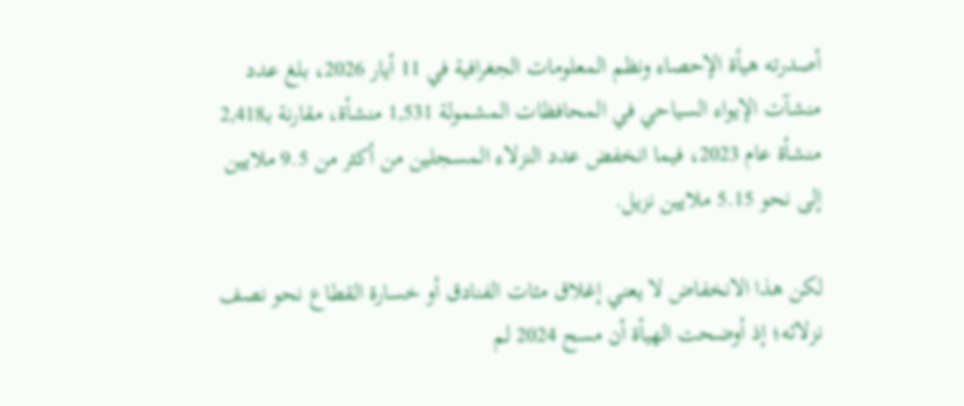أصدرته هيأة الإحصاء ونظم المعلومات الجغرافية في 11 أيار 2026، بلغ عدد منشآت الإيواء السياحي في المحافظات المشمولة 1,531 منشأة، مقارنة بـ2,418 منشأة عام 2023، فيما انخفض عدد النزلاء المسجلين من أكثر من 9.5 ملايين إلى نحو 5.15 ملايين نزيل.

لكن هذا الانخفاض لا يعني إغلاق مئات الفنادق أو خسارة القطاع نحو نصف نزلائه؛ إذ أوضحت الهيأة أن مسح 2024 لم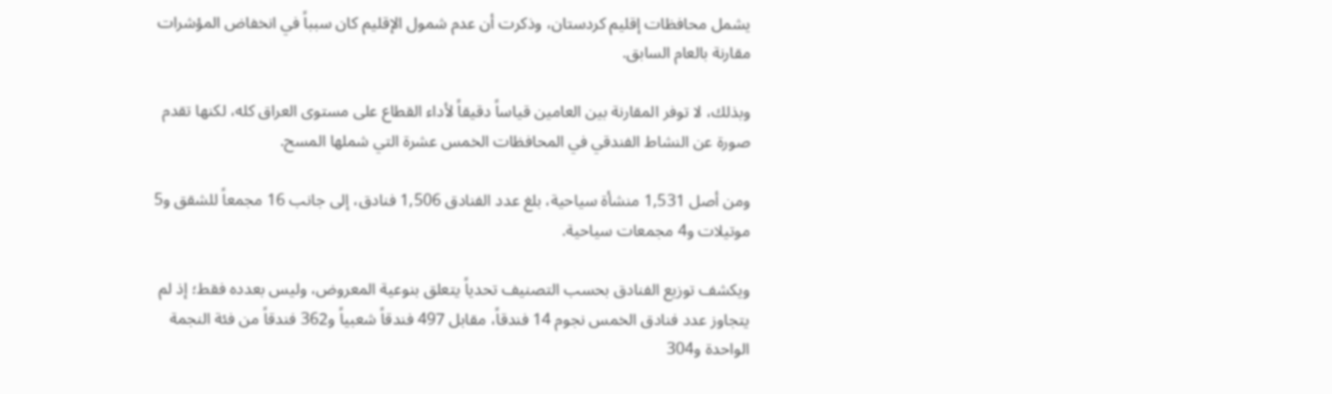يشمل محافظات إقليم كردستان، وذكرت أن عدم شمول الإقليم كان سبباً في انخفاض المؤشرات مقارنة بالعام السابق.

وبذلك، لا توفر المقارنة بين العامين قياساً دقيقاً لأداء القطاع على مستوى العراق كله، لكنها تقدم صورة عن النشاط الفندقي في المحافظات الخمس عشرة التي شملها المسح.

ومن أصل 1,531 منشأة سياحية، بلغ عدد الفنادق 1,506 فنادق، إلى جانب 16 مجمعاً للشقق و5 موتيلات و4 مجمعات سياحية.

ويكشف توزيع الفنادق بحسب التصنيف تحدياً يتعلق بنوعية المعروض، وليس بعدده فقط؛ إذ لم يتجاوز عدد فنادق الخمس نجوم 14 فندقاً، مقابل 497 فندقاً شعبياً و362 فندقاً من فئة النجمة الواحدة و304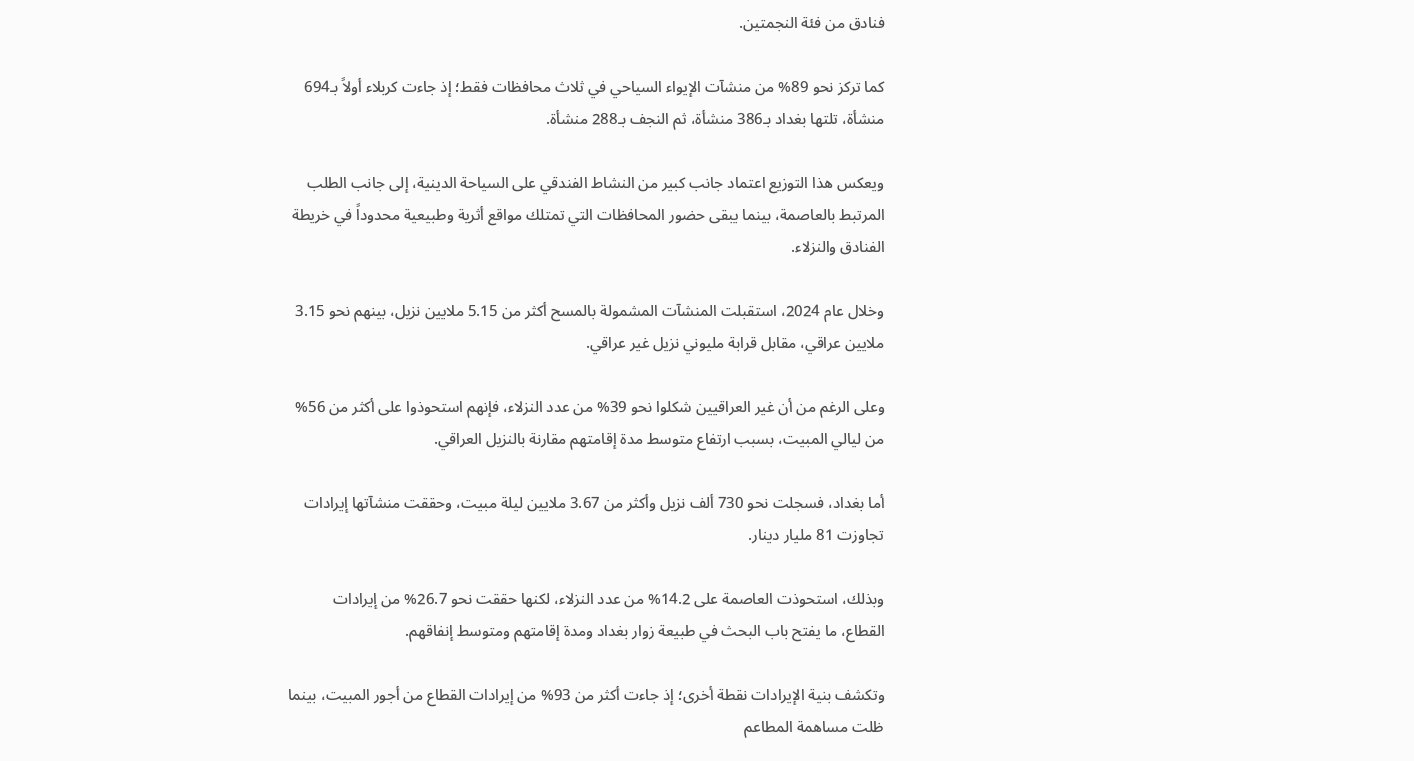فنادق من فئة النجمتين.

كما تركز نحو 89% من منشآت الإيواء السياحي في ثلاث محافظات فقط؛ إذ جاءت كربلاء أولاً بـ694 منشأة، تلتها بغداد بـ386 منشأة، ثم النجف بـ288 منشأة.

ويعكس هذا التوزيع اعتماد جانب كبير من النشاط الفندقي على السياحة الدينية، إلى جانب الطلب المرتبط بالعاصمة، بينما يبقى حضور المحافظات التي تمتلك مواقع أثرية وطبيعية محدوداً في خريطة الفنادق والنزلاء.

وخلال عام 2024، استقبلت المنشآت المشمولة بالمسح أكثر من 5.15 ملايين نزيل، بينهم نحو 3.15 ملايين عراقي، مقابل قرابة مليوني نزيل غير عراقي.

وعلى الرغم من أن غير العراقيين شكلوا نحو 39% من عدد النزلاء، فإنهم استحوذوا على أكثر من 56% من ليالي المبيت، بسبب ارتفاع متوسط مدة إقامتهم مقارنة بالنزيل العراقي.

أما بغداد، فسجلت نحو 730 ألف نزيل وأكثر من 3.67 ملايين ليلة مبيت، وحققت منشآتها إيرادات تجاوزت 81 مليار دينار.

وبذلك، استحوذت العاصمة على 14.2% من عدد النزلاء، لكنها حققت نحو 26.7% من إيرادات القطاع، ما يفتح باب البحث في طبيعة زوار بغداد ومدة إقامتهم ومتوسط إنفاقهم.

وتكشف بنية الإيرادات نقطة أخرى؛ إذ جاءت أكثر من 93% من إيرادات القطاع من أجور المبيت، بينما ظلت مساهمة المطاعم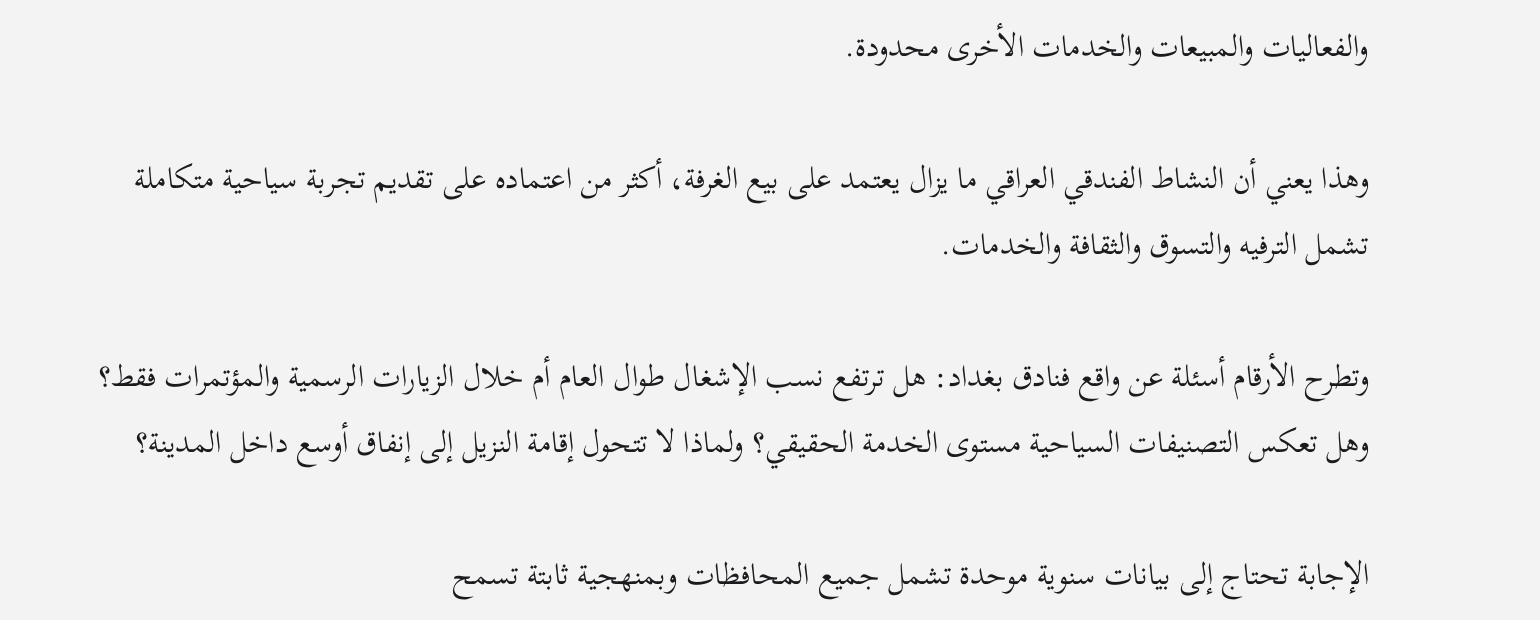والفعاليات والمبيعات والخدمات الأخرى محدودة.

وهذا يعني أن النشاط الفندقي العراقي ما يزال يعتمد على بيع الغرفة، أكثر من اعتماده على تقديم تجربة سياحية متكاملة تشمل الترفيه والتسوق والثقافة والخدمات.

وتطرح الأرقام أسئلة عن واقع فنادق بغداد: هل ترتفع نسب الإشغال طوال العام أم خلال الزيارات الرسمية والمؤتمرات فقط؟ وهل تعكس التصنيفات السياحية مستوى الخدمة الحقيقي؟ ولماذا لا تتحول إقامة النزيل إلى إنفاق أوسع داخل المدينة؟

الإجابة تحتاج إلى بيانات سنوية موحدة تشمل جميع المحافظات وبمنهجية ثابتة تسمح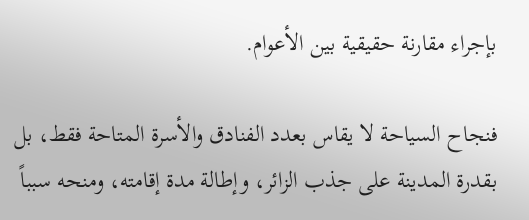بإجراء مقارنة حقيقية بين الأعوام.

فنجاح السياحة لا يقاس بعدد الفنادق والأسرة المتاحة فقط، بل بقدرة المدينة على جذب الزائر، وإطالة مدة إقامته، ومنحه سبباً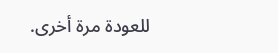للعودة مرة أخرى.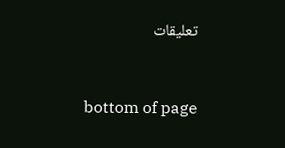تعليقات


bottom of page